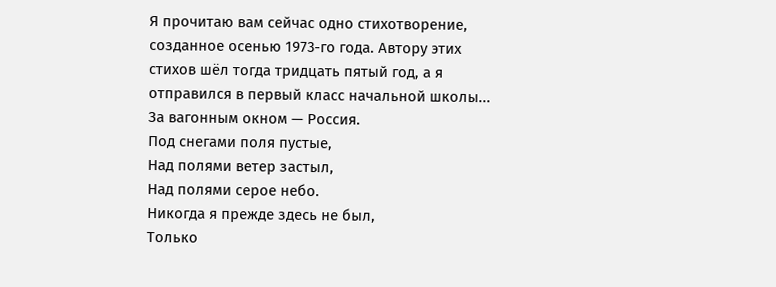Я прочитаю вам сейчас одно стихотворение, созданное осенью 1973-го года. Автору этих стихов шёл тогда тридцать пятый год, а я отправился в первый класс начальной школы...
За вагонным окном — Россия.
Под снегами поля пустые,
Над полями ветер застыл,
Над полями серое небо.
Никогда я прежде здесь не был,
Только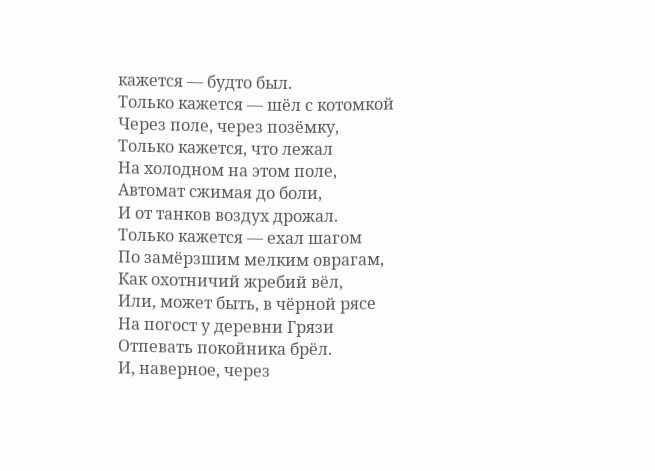кажется — будто был.
Только кажется — шёл с котомкой
Через поле, через позёмку,
Только кажется, что лежал
На холодном на этом поле,
Автомат сжимая до боли,
И от танков воздух дрожал.
Только кажется — ехал шагом
По замёрзшим мелким оврагам,
Как охотничий жребий вёл,
Или, может быть, в чёрной рясе
На погост у деревни Грязи
Отпевать покойника брёл.
И, наверное, через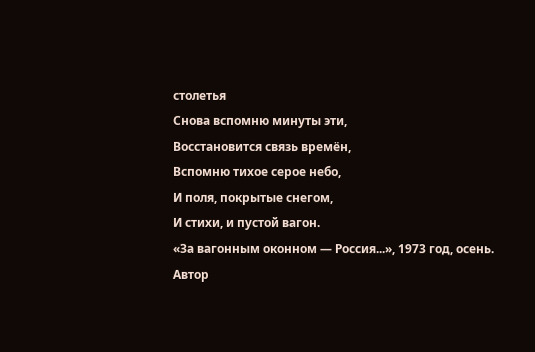столетья
Снова вспомню минуты эти,
Восстановится связь времён,
Вспомню тихое серое небо,
И поля, покрытые снегом,
И стихи, и пустой вагон.
«За вагонным оконном — Россия...», 1973 год, осень.
Автор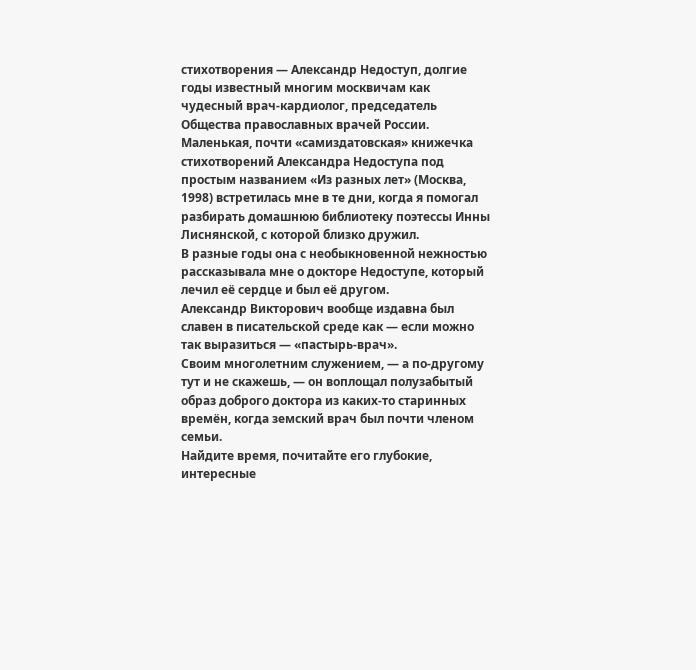стихотворения — Александр Недоступ, долгие годы известный многим москвичам как чудесный врач-кардиолог, председатель Общества православных врачей России.
Маленькая, почти «самиздатовская» книжечка стихотворений Александра Недоступа под простым названием «Из разных лет» (Москва, 1998) встретилась мне в те дни, когда я помогал разбирать домашнюю библиотеку поэтессы Инны Лиснянской, с которой близко дружил.
В разные годы она с необыкновенной нежностью рассказывала мне о докторе Недоступе, который лечил её сердце и был её другом.
Александр Викторович вообще издавна был славен в писательской среде как — если можно так выразиться — «пастырь-врач».
Своим многолетним служением, — а по-другому тут и не скажешь, — он воплощал полузабытый образ доброго доктора из каких-то старинных времён, когда земский врач был почти членом семьи.
Найдите время, почитайте его глубокие, интересные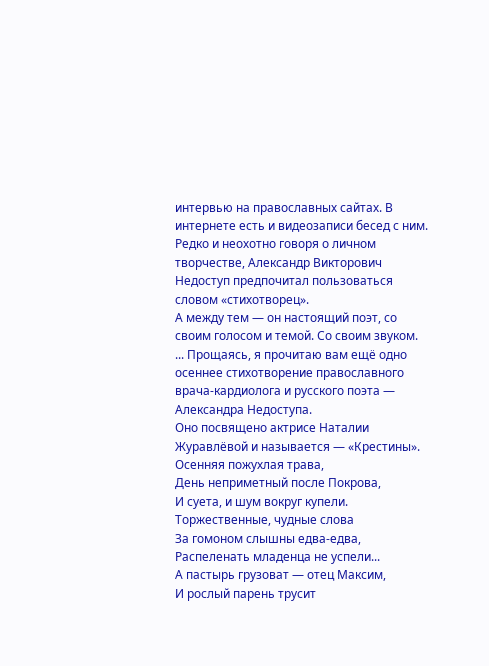интервью на православных сайтах. В интернете есть и видеозаписи бесед с ним.
Редко и неохотно говоря о личном творчестве, Александр Викторович Недоступ предпочитал пользоваться словом «стихотворец».
А между тем — он настоящий поэт, со своим голосом и темой. Со своим звуком.
... Прощаясь, я прочитаю вам ещё одно осеннее стихотворение православного врача-кардиолога и русского поэта — Александра Недоступа.
Оно посвящено актрисе Наталии Журавлёвой и называется — «Крестины».
Осенняя пожухлая трава,
День неприметный после Покрова,
И суета, и шум вокруг купели.
Торжественные, чудные слова
За гомоном слышны едва-едва,
Распеленать младенца не успели...
А пастырь грузоват — отец Максим,
И рослый парень трусит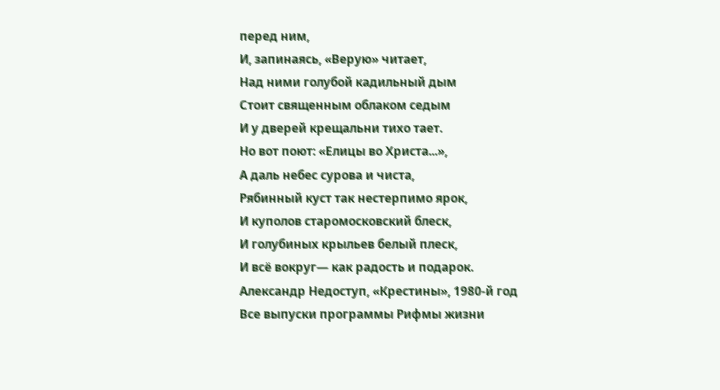перед ним,
И, запинаясь, «Верую» читает,
Над ними голубой кадильный дым
Стоит священным облаком седым
И у дверей крещальни тихо тает.
Но вот поют: «Елицы во Христа...»,
А даль небес сурова и чиста,
Рябинный куст так нестерпимо ярок,
И куполов старомосковский блеск,
И голубиных крыльев белый плеск,
И всё вокруг— как радость и подарок.
Александр Недоступ, «Крестины», 1980-й год
Все выпуски программы Рифмы жизни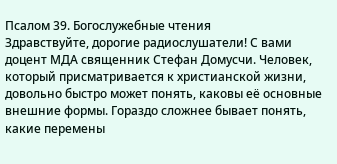Псалом 39. Богослужебные чтения
Здравствуйте, дорогие радиослушатели! С вами доцент МДА священник Стефан Домусчи. Человек, который присматривается к христианской жизни, довольно быстро может понять, каковы её основные внешние формы. Гораздо сложнее бывает понять, какие перемены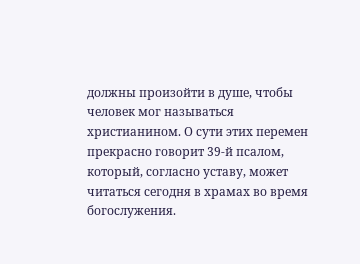должны произойти в душе, чтобы человек мог называться христианином. О сути этих перемен прекрасно говорит 39-й псалом, который, согласно уставу, может читаться сегодня в храмах во время богослужения.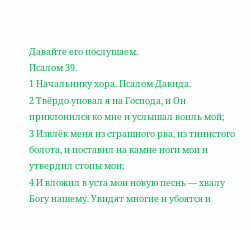Давайте его послушаем.
Псалом 39.
1 Начальнику хора. Псалом Давида.
2 Твёрдо уповал я на Господа, и Он приклонился ко мне и услышал вопль мой;
3 Извлёк меня из страшного рва, из тинистого болота, и поставил на камне ноги мои и утвердил стопы мои;
4 И вложил в уста мои новую песнь — хвалу Богу нашему. Увидят многие и убоятся и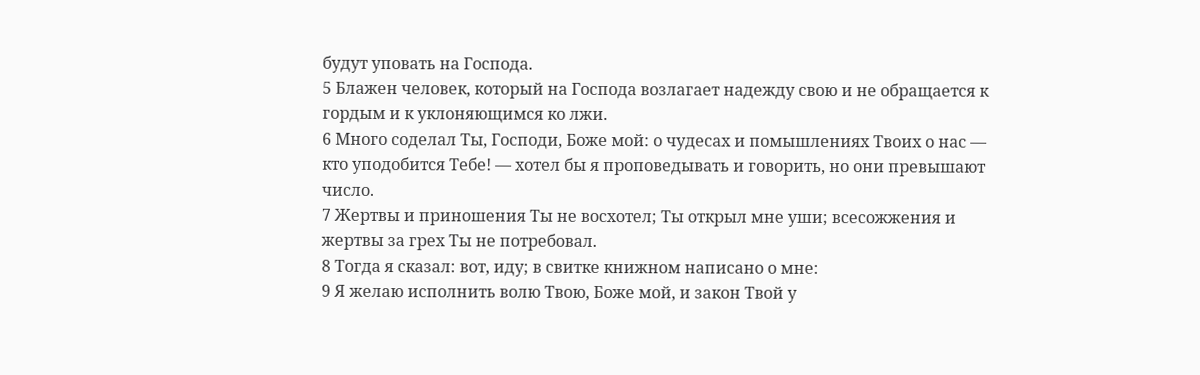будут уповать на Господа.
5 Блажен человек, который на Господа возлагает надежду свою и не обращается к гордым и к уклоняющимся ко лжи.
6 Много соделал Ты, Господи, Боже мой: о чудесах и помышлениях Твоих о нас — кто уподобится Тебе! — хотел бы я проповедывать и говорить, но они превышают число.
7 Жертвы и приношения Ты не восхотел; Ты открыл мне уши; всесожжения и жертвы за грех Ты не потребовал.
8 Тогда я сказал: вот, иду; в свитке книжном написано о мне:
9 Я желаю исполнить волю Твою, Боже мой, и закон Твой у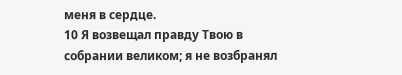меня в сердце.
10 Я возвещал правду Твою в собрании великом; я не возбранял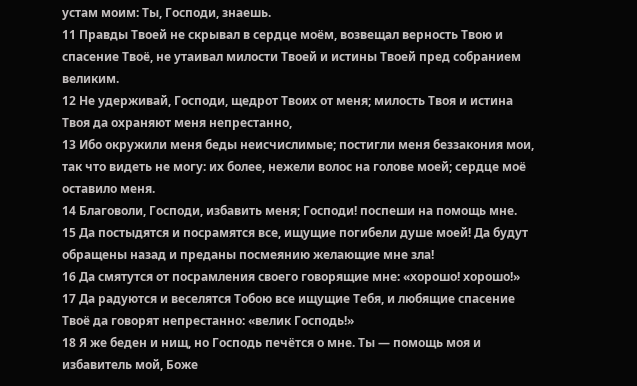устам моим: Ты, Господи, знаешь.
11 Правды Твоей не скрывал в сердце моём, возвещал верность Твою и спасение Твоё, не утаивал милости Твоей и истины Твоей пред собранием великим.
12 Не удерживай, Господи, щедрот Твоих от меня; милость Твоя и истина Твоя да охраняют меня непрестанно,
13 Ибо окружили меня беды неисчислимые; постигли меня беззакония мои, так что видеть не могу: их более, нежели волос на голове моей; сердце моё оставило меня.
14 Благоволи, Господи, избавить меня; Господи! поспеши на помощь мне.
15 Да постыдятся и посрамятся все, ищущие погибели душе моей! Да будут обращены назад и преданы посмеянию желающие мне зла!
16 Да смятутся от посрамления своего говорящие мне: «хорошо! хорошо!»
17 Да радуются и веселятся Тобою все ищущие Тебя, и любящие спасение Твоё да говорят непрестанно: «велик Господь!»
18 Я же беден и нищ, но Господь печётся о мне. Ты — помощь моя и избавитель мой, Боже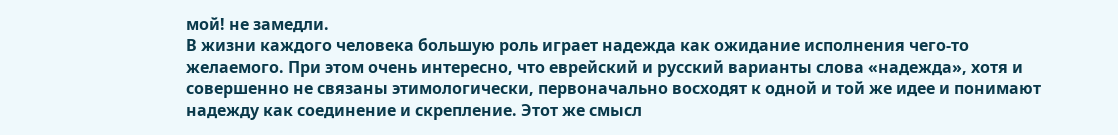мой! не замедли.
В жизни каждого человека большую роль играет надежда как ожидание исполнения чего-то желаемого. При этом очень интересно, что еврейский и русский варианты слова «надежда», хотя и совершенно не связаны этимологически, первоначально восходят к одной и той же идее и понимают надежду как соединение и скрепление. Этот же смысл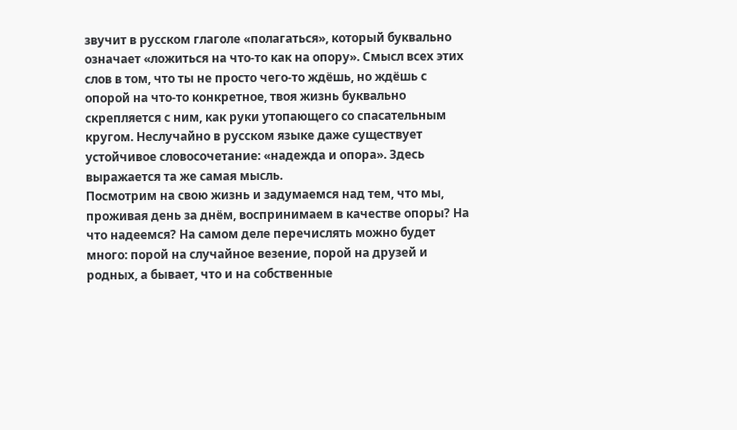звучит в русском глаголе «полагаться», который буквально означает «ложиться на что-то как на опору». Смысл всех этих слов в том, что ты не просто чего-то ждёшь, но ждёшь с опорой на что-то конкретное, твоя жизнь буквально скрепляется с ним, как руки утопающего со спасательным кругом. Неслучайно в русском языке даже существует устойчивое словосочетание: «надежда и опора». Здесь выражается та же самая мысль.
Посмотрим на свою жизнь и задумаемся над тем, что мы, проживая день за днём, воспринимаем в качестве опоры? На что надеемся? На самом деле перечислять можно будет много: порой на случайное везение, порой на друзей и родных, а бывает, что и на собственные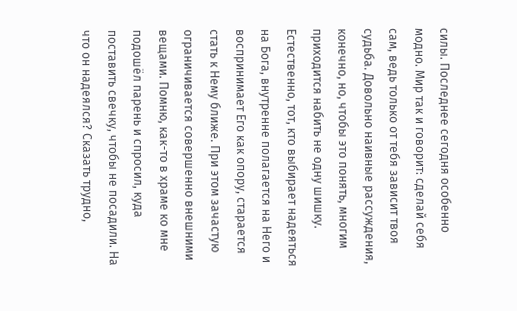силы. Последнее сегодня особенно модно. Мир так и говорит: сделай себя сам, ведь только от тебя зависит твоя судьба. Довольно наивные рассуждения, конечно, но, чтобы это понять, многим приходится набить не одну шишку. Естественно, тот, кто выбирает надеяться на Бога, внутренне полагается на Него и воспринимает Его как опору, старается стать к Нему ближе. При этом зачастую ограничивается совершенно внешними вещами. Помню, как-то в храме ко мне подошёл парень и спросил, куда поставить свечку, чтобы не посадили. На что он надеялся? Сказать трудно,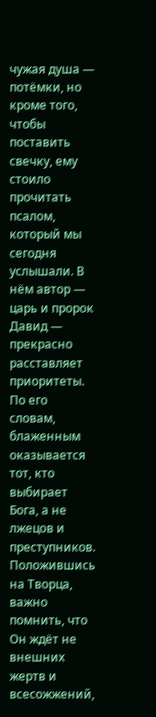чужая душа — потёмки, но кроме того, чтобы поставить свечку, ему стоило прочитать псалом, который мы сегодня услышали. В нём автор — царь и пророк Давид — прекрасно расставляет приоритеты. По его словам, блаженным оказывается тот, кто выбирает Бога, а не лжецов и преступников. Положившись на Творца, важно помнить, что Он ждёт не внешних жертв и всесожжений,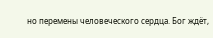но перемены человеческого сердца. Бог ждёт,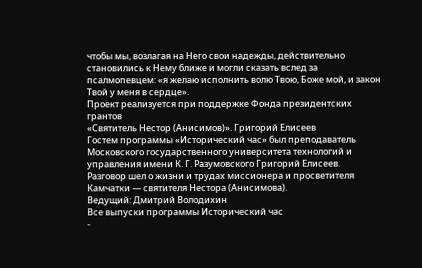чтобы мы, возлагая на Него свои надежды, действительно становились к Нему ближе и могли сказать вслед за псалмопевцем: «я желаю исполнить волю Твою, Боже мой, и закон Твой у меня в сердце».
Проект реализуется при поддержке Фонда президентских грантов
«Святитель Нестор (Анисимов)». Григорий Елисеев
Гостем программы «Исторический час» был преподаватель Московского государственного университета технологий и управления имени К. Г. Разумовского Григорий Елисеев.
Разговор шел о жизни и трудах миссионера и просветителя Камчатки — святителя Нестора (Анисимова).
Ведущий: Дмитрий Володихин
Все выпуски программы Исторический час
-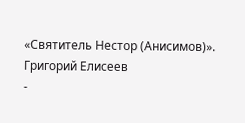«Святитель Нестор (Анисимов)». Григорий Елисеев
-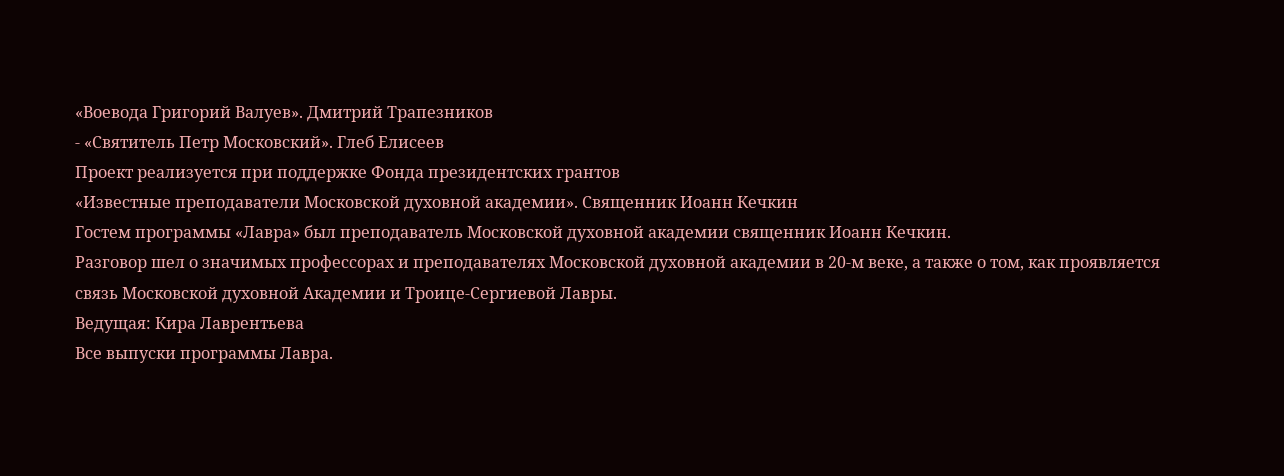«Воевода Григорий Валуев». Дмитрий Трапезников
- «Святитель Петр Московский». Глеб Елисеев
Проект реализуется при поддержке Фонда президентских грантов
«Известные преподаватели Московской духовной академии». Священник Иоанн Кечкин
Гостем программы «Лавра» был преподаватель Московской духовной академии священник Иоанн Кечкин.
Разговор шел о значимых профессорах и преподавателях Московской духовной академии в 20-м веке, а также о том, как проявляется связь Московской духовной Академии и Троице-Сергиевой Лавры.
Ведущая: Кира Лаврентьева
Все выпуски программы Лавра.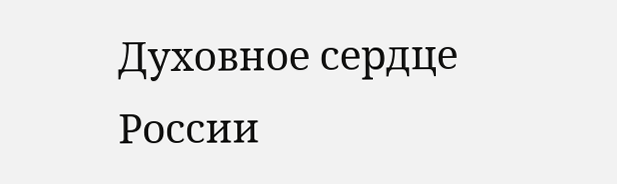Духовное сердце России